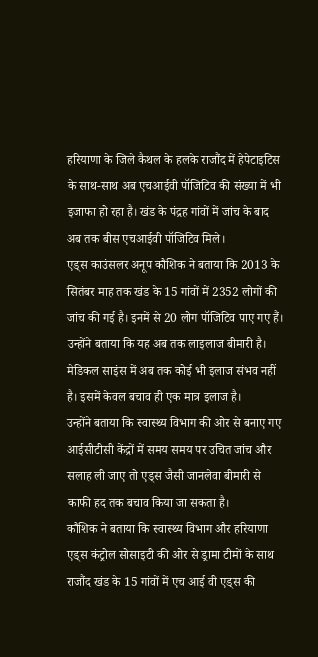हरियाणा के जिले कैथल के हलके राजौंद में हेपेटाइटिस के साथ-साथ अब एचआईवी पॉजिटिव की संख्या में भी इजाफा हो रहा है। खंड के पंद्रह गांवों में जांच के बाद अब तक बीस एचआईवी पॉजिटिव मिले।
एड्स काउंसलर अनूप कौशिक ने बताया कि 2013 के सितंबर माह तक खंड के 15 गांवों में 2352 लोगों की जांच की गई है। इनमें से 20 लोग पॉजिटिव पाए गए हैं। उन्होंने बताया कि यह अब तक लाइलाज बीमारी है। मेडिकल साइंस में अब तक कोई भी इलाज संभव नहीं है। इसमें केवल बचाव ही एक मात्र इलाज है।
उन्होंने बताया कि स्वास्थ्य विभाग की ओर से बनाए गए आईसीटीसी केंद्रों में समय समय पर उचित जांच और सलाह ली जाए तो एड्स जैसी जानलेवा बीमारी से काफी हद तक बचाव किया जा सकता है।
कौशिक ने बताया कि स्वास्थ्य विभाग और हरियाणा एड्स कंट्रोल सोसाइटी की ओर से ड्रामा टीमों के साथ राजौंद खंड के 15 गांवों में एच आई वी एड्स की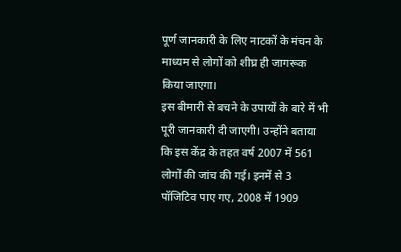पूर्ण जानकारी के लिए नाटकों के मंचन के माध्यम से लोगों को शीघ्र ही जागरूक किया जाएगा।
इस बीमारी से बचने के उपायों के बारे में भी पूरी जानकारी दी जाएगी। उन्होंने बताया कि इस केंद्र के तहत वर्ष 2007 में 561 लोगों की जांच की गई। इनमें से 3 पॉजिटिव पाए गए, 2008 में 1909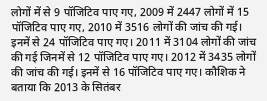लोगों में से 9 पॉजिटिव पाए गए, 2009 में 2447 लोगों में 15 पॉजिटिव पाए गए, 2010 में 3516 लोगों की जांच की गई। इनमें से 24 पॉजिटिव पाए गए। 2011 में 3104 लोगों की जांच की गई जिनमें से 12 पॉजिटिव पाए गए। 2012 में 3435 लोगों की जांच की गई। इनमें से 16 पॉजिटिव पाए गए। कौशिक ने बताया कि 2013 के सितंबर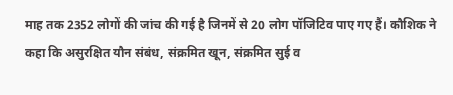माह तक 2352 लोगों की जांच की गई है जिनमें से 20 लोग पॉजिटिव पाए गए हैं। कौशिक ने कहा कि असुरक्षित यौन संबंध, संक्रमित खून, संक्रमित सुई व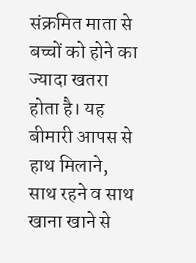संक्रमित माता से बच्चों को होने का ज्यादा खतरा होता है। यह बीमारी आपस से हाथ मिलाने, साथ रहने व साथ खाना खाने से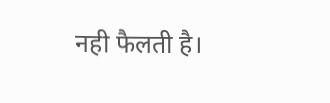नही फैलती है।